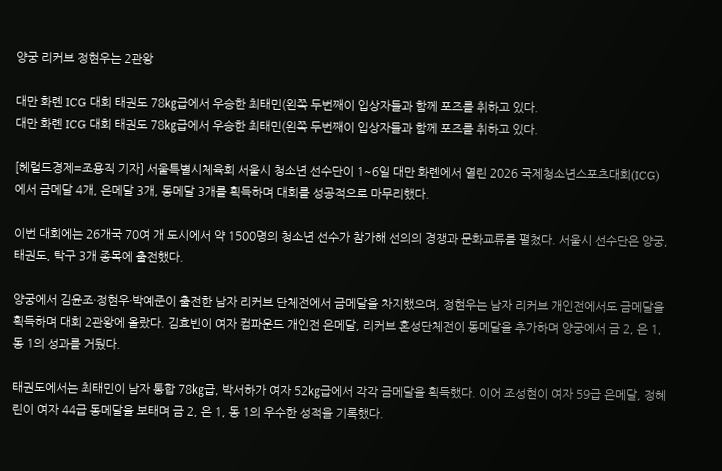양궁 리커브 정현우는 2관왕

대만 화롄 ICG 대회 태권도 78㎏급에서 우승한 최태민(왼쪽 두번째이 입상자들과 함께 포즈를 취하고 있다.
대만 화롄 ICG 대회 태권도 78㎏급에서 우승한 최태민(왼쪽 두번째이 입상자들과 함께 포즈를 취하고 있다.

[헤럴드경제=조용직 기자] 서울특별시체육회 서울시 청소년 선수단이 1~6일 대만 화롄에서 열린 2026 국제청소년스포츠대회(ICG)에서 금메달 4개, 은메달 3개, 동메달 3개를 획득하며 대회를 성공적으로 마무리했다.

이번 대회에는 26개국 70여 개 도시에서 약 1500명의 청소년 선수가 참가해 선의의 경쟁과 문화교류를 펼쳤다. 서울시 선수단은 양궁, 태권도, 탁구 3개 종목에 출전했다.

양궁에서 김윤조·정현우·박예준이 출전한 남자 리커브 단체전에서 금메달을 차지했으며, 정현우는 남자 리커브 개인전에서도 금메달을 획득하며 대회 2관왕에 올랐다. 김효빈이 여자 컴파운드 개인전 은메달, 리커브 혼성단체전이 동메달을 추가하며 양궁에서 금 2, 은 1, 동 1의 성과를 거뒀다.

태권도에서는 최태민이 남자 통합 78㎏급, 박서하가 여자 52㎏급에서 각각 금메달을 획득했다. 이어 조성현이 여자 59급 은메달, 정혜린이 여자 44급 동메달을 보태며 금 2, 은 1, 동 1의 우수한 성적을 기록했다.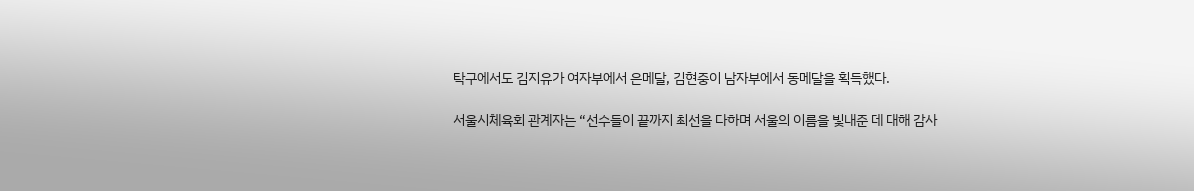탁구에서도 김지유가 여자부에서 은메달, 김현중이 남자부에서 동메달을 획득했다.

서울시체육회 관계자는 “선수들이 끝까지 최선을 다하며 서울의 이름을 빛내준 데 대해 감사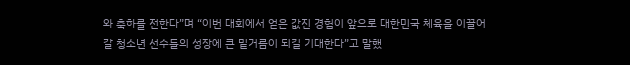와 축하를 전한다”며 “이번 대회에서 얻은 값진 경험이 앞으로 대한민국 체육을 이끌어 갈 청소년 선수들의 성장에 큰 밑거름이 되길 기대한다”고 말했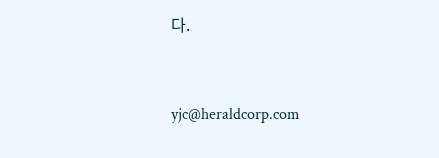다.


yjc@heraldcorp.com